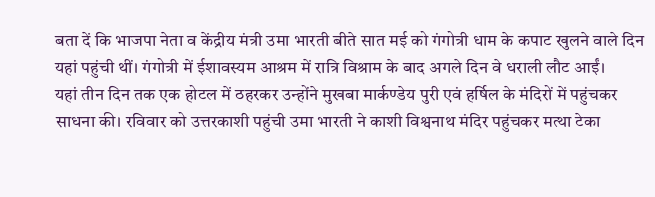बता दें कि भाजपा नेता व केंद्रीय मंत्री उमा भारती बीते सात मई को गंगोत्री धाम के कपाट खुलने वाले दिन यहां पहुंची थीं। गंगोत्री में ईशावस्यम आश्रम में रात्रि विश्राम के बाद अगले दिन वे धराली लौट आईं।
यहां तीन दिन तक एक होटल में ठहरकर उन्होंने मुखबा मार्कण्डेय पुरी एवं हर्षिल के मंदिरों में पहुंचकर साधना की। रविवार को उत्तरकाशी पहुंची उमा भारती ने काशी विश्वनाथ मंदिर पहुंचकर मत्था टेका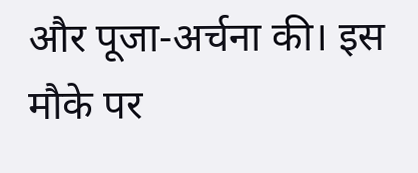और पूजा-अर्चना की। इस मौके पर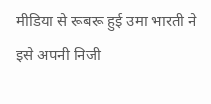मीडिया से रूबरू हुई उमा भारती ने इसे अपनी निजी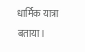धार्मिक यात्रा बताया।